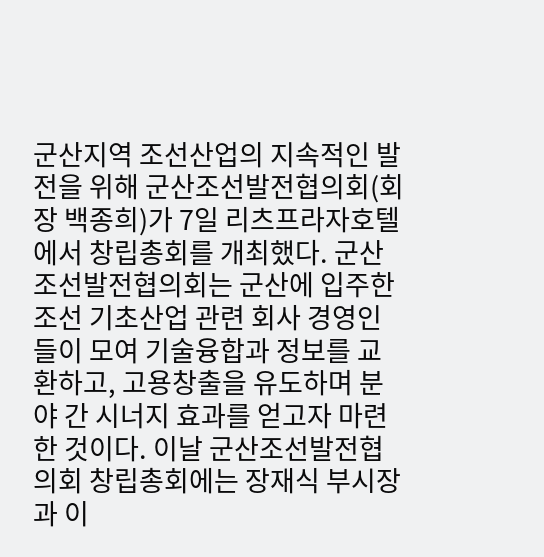군산지역 조선산업의 지속적인 발전을 위해 군산조선발전협의회(회장 백종희)가 7일 리츠프라자호텔에서 창립총회를 개최했다. 군산조선발전협의회는 군산에 입주한 조선 기초산업 관련 회사 경영인들이 모여 기술융합과 정보를 교환하고, 고용창출을 유도하며 분야 간 시너지 효과를 얻고자 마련한 것이다. 이날 군산조선발전협의회 창립총회에는 장재식 부시장과 이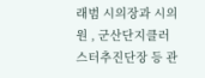래범 시의장과 시의원 , 군산단지클러스터추진단장 등 관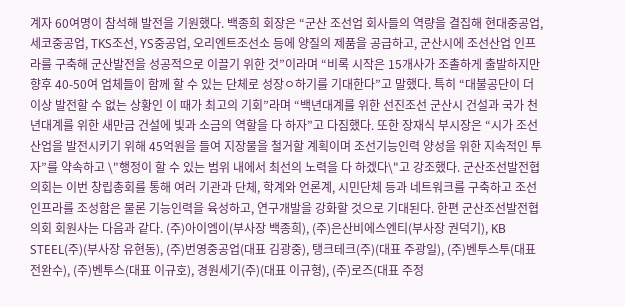계자 60여명이 참석해 발전을 기원했다. 백종희 회장은 “군산 조선업 회사들의 역량을 결집해 현대중공업, 세코중공업, TKS조선, YS중공업, 오리엔트조선소 등에 양질의 제품을 공급하고, 군산시에 조선산업 인프라를 구축해 군산발전을 성공적으로 이끌기 위한 것”이라며 “비록 시작은 15개사가 조촐하게 출발하지만 향후 40-50여 업체들이 함께 할 수 있는 단체로 성장ㅇ하기를 기대한다”고 말했다. 특히 “대불공단이 더 이상 발전할 수 없는 상황인 이 때가 최고의 기회”라며 “백년대계를 위한 선진조선 군산시 건설과 국가 천년대계를 위한 새만금 건설에 빛과 소금의 역할을 다 하자”고 다짐했다. 또한 장재식 부시장은 “시가 조선산업을 발전시키기 위해 45억원을 들여 지장물을 철거할 계획이며 조선기능인력 양성을 위한 지속적인 투자”를 약속하고 \"행정이 할 수 있는 범위 내에서 최선의 노력을 다 하겠다\"고 강조했다. 군산조선발전협의회는 이번 창립총회를 통해 여러 기관과 단체, 학계와 언론계, 시민단체 등과 네트워크를 구축하고 조선인프라를 조성함은 물론 기능인력을 육성하고, 연구개발을 강화할 것으로 기대된다. 한편 군산조선발전협의회 회원사는 다음과 같다. (주)아이엠이(부사장 백종희), (주)은산비에스엔티(부사장 권덕기), KB STEEL(주)(부사장 유현동), (주)번영중공업(대표 김광중), 탱크테크(주)(대표 주광일), (주)벤투스투(대표 전완수), (주)벤투스(대표 이규호), 경원세기(주)(대표 이규형), (주)로즈(대표 주정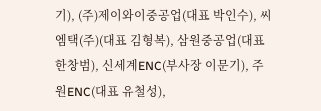기), (주)제이와이중공업(대표 박인수), 씨엠택(주)(대표 김형복), 삼원중공업(대표 한창범), 신세계ENC(부사장 이문기), 주원ENC(대표 유철성),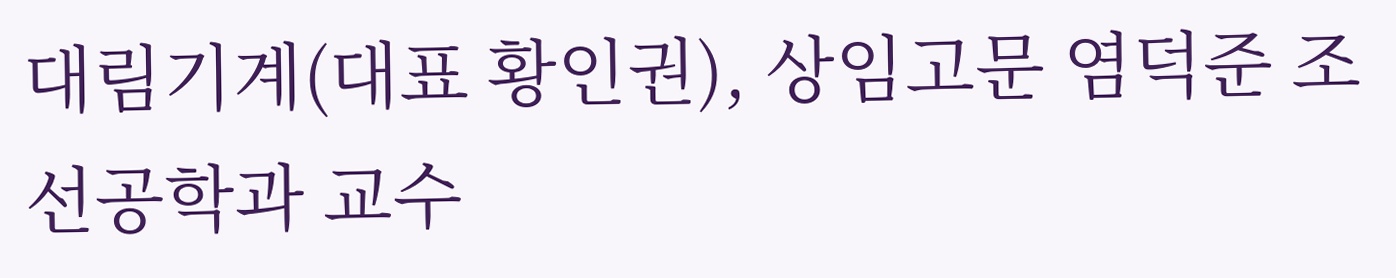대림기계(대표 황인권), 상임고문 염덕준 조선공학과 교수